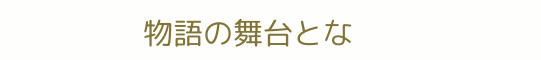物語の舞台とな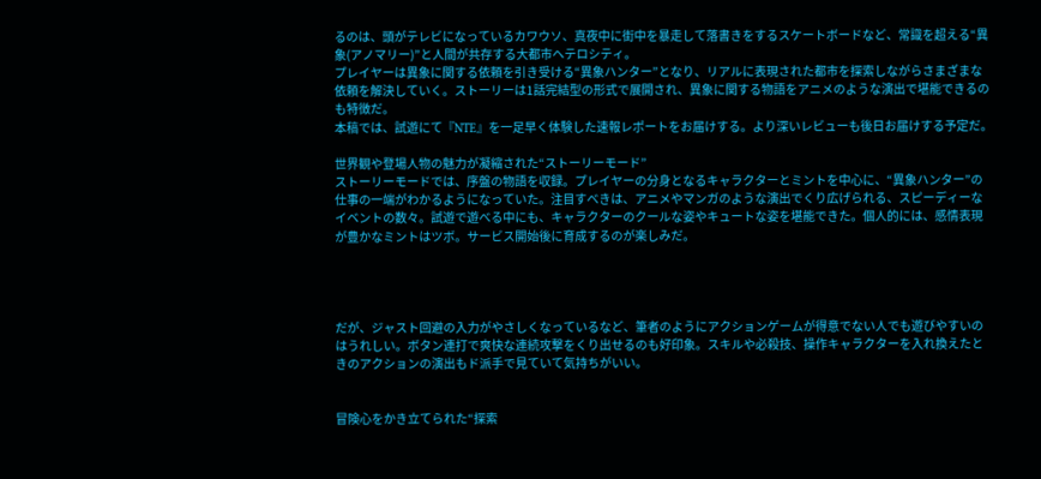るのは、頭がテレビになっているカワウソ、真夜中に街中を暴走して落書きをするスケートボードなど、常識を超える“異象(アノマリー)”と人間が共存する大都市ヘテロシティ。
プレイヤーは異象に関する依頼を引き受ける“異象ハンター”となり、リアルに表現された都市を探索しながらさまざまな依頼を解決していく。ストーリーは1話完結型の形式で展開され、異象に関する物語をアニメのような演出で堪能できるのも特徴だ。
本稿では、試遊にて『NTE』を一足早く体験した速報レポートをお届けする。より深いレビューも後日お届けする予定だ。

世界観や登場人物の魅力が凝縮された“ストーリーモード”
ストーリーモードでは、序盤の物語を収録。プレイヤーの分身となるキャラクターとミントを中心に、“異象ハンター”の仕事の一端がわかるようになっていた。注目すべきは、アニメやマンガのような演出でくり広げられる、スピーディーなイベントの数々。試遊で遊べる中にも、キャラクターのクールな姿やキュートな姿を堪能できた。個人的には、感情表現が豊かなミントはツボ。サービス開始後に育成するのが楽しみだ。




だが、ジャスト回避の入力がやさしくなっているなど、筆者のようにアクションゲームが得意でない人でも遊びやすいのはうれしい。ボタン連打で爽快な連続攻撃をくり出せるのも好印象。スキルや必殺技、操作キャラクターを入れ換えたときのアクションの演出もド派手で見ていて気持ちがいい。


冒険心をかき立てられた“探索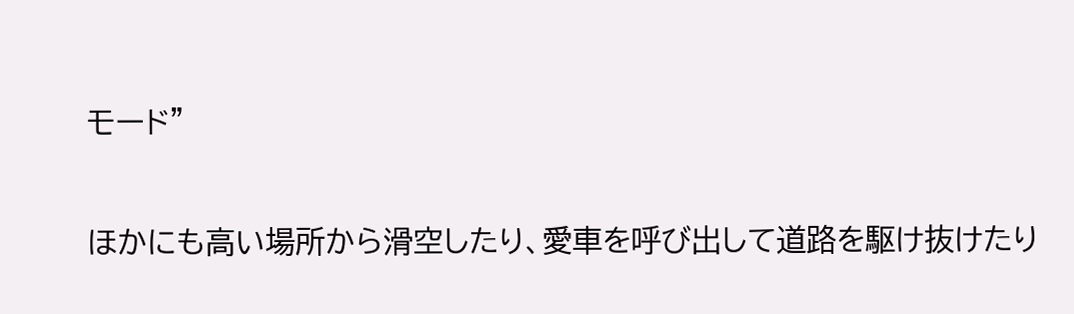モード”

ほかにも高い場所から滑空したり、愛車を呼び出して道路を駆け抜けたり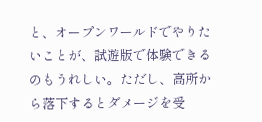と、オープンワールドでやりたいことが、試遊版で体験できるのもうれしい。ただし、高所から落下するとダメージを受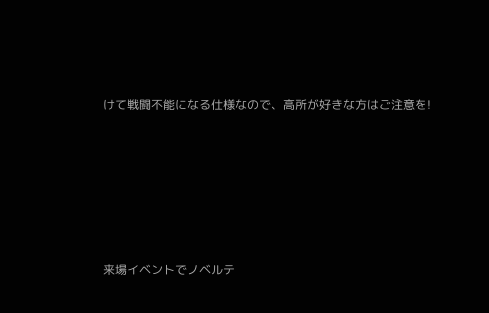けて戦闘不能になる仕様なので、高所が好きな方はご注意を!






来場イベントでノベルテ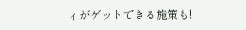ィがゲットできる施策も!